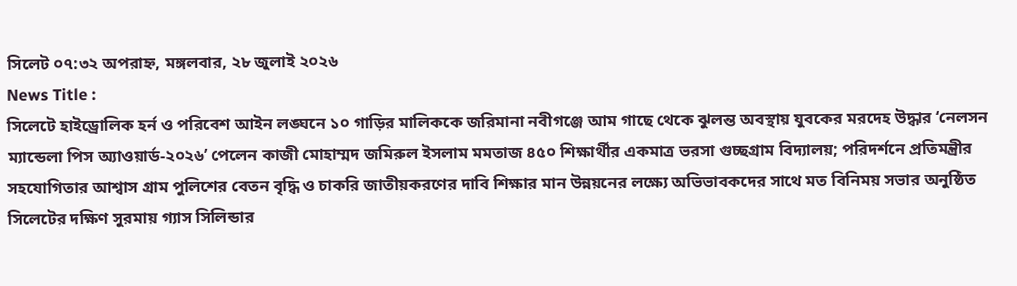সিলেট ০৭:৩২ অপরাহ্ন, মঙ্গলবার, ২৮ জুলাই ২০২৬
News Title :
সিলেটে হাইড্রোলিক হর্ন ও পরিবেশ আইন লঙ্ঘনে ১০ গাড়ির মালিককে জরিমানা নবীগঞ্জে আম গাছে থেকে ঝুলন্ত অবস্থায় যুবকের মরদেহ উদ্ধার ‘নেলসন ম্যান্ডেলা পিস অ্যাওয়ার্ড-২০২৬’ পেলেন কাজী মোহাম্মদ জমিরুল ইসলাম মমতাজ ৪৫০ শিক্ষার্থীর একমাত্র ভরসা গুচ্ছগ্রাম বিদ্যালয়; পরিদর্শনে প্রতিমন্ত্রীর সহযোগিতার আশ্বাস গ্রাম পুলিশের বেতন বৃদ্ধি ও চাকরি জাতীয়করণের দাবি শিক্ষার মান উন্নয়নের লক্ষ্যে অভিভাবকদের সাথে মত বিনিময় সভার অনুষ্ঠিত সিলেটের দক্ষিণ সুরমায় গ্যাস সিলিন্ডার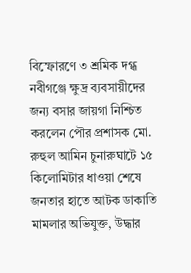বিস্ফোরণে ৩ শ্রমিক দগ্ধ নবীগঞ্জে ক্ষুদ্র ব্যবসায়ীদের জন্য বসার জায়গা নিশ্চিত করলেন পৌর প্রশাসক মো. রুহুল আমিন চুনারুঘাটে ১৫ কিলোমিটার ধাওয়া শেষে জনতার হাতে আটক ডাকাতি মামলার অভিযুক্ত, উদ্ধার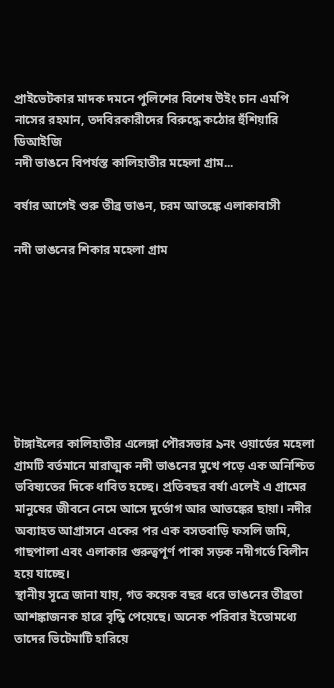প্রাইভেটকার মাদক দমনে পুলিশের বিশেষ উইং চান এমপি নাসের রহমান, তদবিরকারীদের বিরুদ্ধে কঠোর হুঁশিয়ারি ডিআইজি
নদী ভাঙনে বিপর্যস্ত কালিহাতীর মহেলা গ্রাম...

বর্ষার আগেই শুরু তীব্র ভাঙন, চরম আতঙ্কে এলাকাবাসী

নদী ভাঙনের শিকার মহেলা গ্রাম








টাঙ্গাইলের কালিহাতীর এলেঙ্গা পৌরসভার ৯নং ওয়ার্ডের মহেলা গ্রামটি বর্তমানে মারাত্মক নদী ভাঙনের মুখে পড়ে এক অনিশ্চিত ভবিষ্যতের দিকে ধাবিত হচ্ছে। প্রতিবছর বর্ষা এলেই এ গ্রামের মানুষের জীবনে নেমে আসে দুর্ভোগ আর আতঙ্কের ছায়া। নদীর অব্যাহত আগ্রাসনে একের পর এক বসতবাড়ি ফসলি জমি, গাছপালা এবং এলাকার গুরুত্বপূর্ণ পাকা সড়ক নদীগর্ভে বিলীন হয়ে যাচ্ছে।
স্থানীয় সূত্রে জানা যায়, গত কয়েক বছর ধরে ভাঙনের তীব্রতা আশঙ্কাজনক হারে বৃদ্ধি পেয়েছে। অনেক পরিবার ইতোমধ্যে তাদের ভিটেমাটি হারিয়ে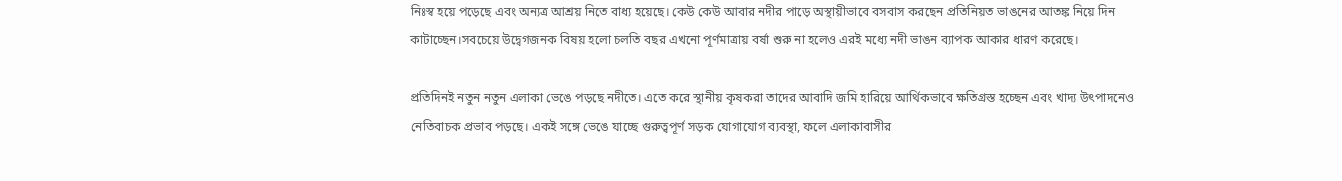নিঃস্ব হয়ে পড়েছে এবং অন্যত্র আশ্রয় নিতে বাধ্য হয়েছে। কেউ কেউ আবার নদীর পাড়ে অস্থায়ীভাবে বসবাস করছেন প্রতিনিয়ত ভাঙনের আতঙ্ক নিয়ে দিন কাটাচ্ছেন।সবচেয়ে উদ্বেগজনক বিষয় হলো চলতি বছর এখনো পূর্ণমাত্রায় বর্ষা শুরু না হলেও এরই মধ্যে নদী ভাঙন ব্যাপক আকার ধারণ করেছে।

প্রতিদিনই নতুন নতুন এলাকা ভেঙে পড়ছে নদীতে। এতে করে স্থানীয় কৃষকরা তাদের আবাদি জমি হারিয়ে আর্থিকভাবে ক্ষতিগ্রস্ত হচ্ছেন এবং খাদ্য উৎপাদনেও নেতিবাচক প্রভাব পড়ছে। একই সঙ্গে ভেঙে যাচ্ছে গুরুত্বপূর্ণ সড়ক যোগাযোগ ব্যবস্থা, ফলে এলাকাবাসীর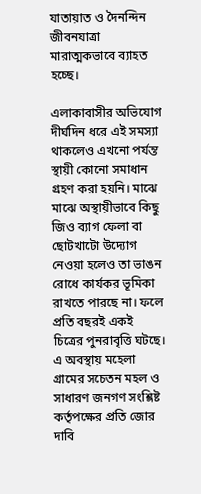যাতায়াত ও দৈনন্দিন জীবনযাত্রা মারাত্মকভাবে ব্যাহত হচ্ছে।

এলাকাবাসীর অভিযোগ দীর্ঘদিন ধরে এই সমস্যা থাকলেও এখনো পর্যন্ত স্থায়ী কোনো সমাধান গ্রহণ করা হয়নি। মাঝে মাঝে অস্থায়ীভাবে কিছু জিও ব্যাগ ফেলা বা ছোটখাটো উদ্যোগ নেওয়া হলেও তা ভাঙন রোধে কার্যকর ভূমিকা রাখতে পারছে না। ফলে প্রতি বছরই একই চিত্রের পুনরাবৃত্তি ঘটছে। এ অবস্থায় মহেলা গ্রামের সচেতন মহল ও সাধারণ জনগণ সংশ্লিষ্ট কর্তৃপক্ষের প্রতি জোর দাবি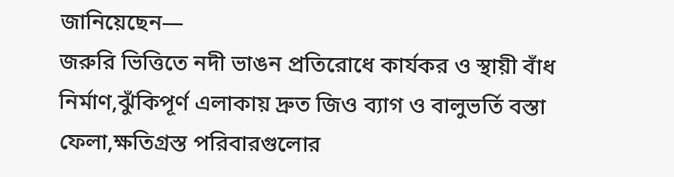জানিয়েছেন—
জরুরি ভিত্তিতে নদী ভাঙন প্রতিরোধে কার্যকর ও স্থায়ী বাঁধ নির্মাণ,ঝুঁকিপূর্ণ এলাকায় দ্রুত জিও ব্যাগ ও বালুভর্তি বস্তা ফেলা,ক্ষতিগ্রস্ত পরিবারগুলোর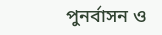পুনর্বাসন ও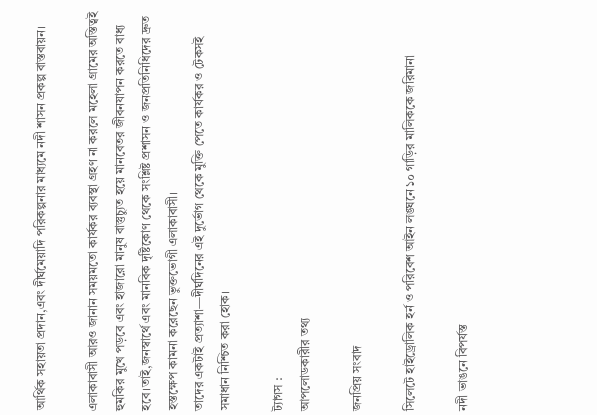আর্থিক সহায়তা প্রদান,এবং দীর্ঘমেয়াদি পরিকল্পনার মাধ্যমে নদী শাসন প্রকল্প বাস্তবায়ন।

এলাকাবাসী আরও জানান সময়মতো কার্যকর ব্যবস্থা গ্রহণ না করলে মহেলা গ্রামের অস্তিত্বই হুমকির মুখে পড়বে এবং হাজারো মানুষ বাস্তুচ্যুত হয়ে মানবেতর জীবনযাপন করতে বাধ্য হবে।তাই,জনস্বার্থে এবং মানবিক দৃষ্টিকোণ থেকে সংশ্লিষ্ট প্রশাসন ও জনপ্রতিনিধিদের দ্রুত হস্তক্ষেপ কামনা করেছেন ভুক্তভোগী এলাকাবাসী।
তাদের একটাই প্রত্যাশা—দীর্ঘদিনের এই দুর্ভোগ থেকে মুক্তি পেতে কার্যকর ও টেকসই সমাধান নিশ্চিত করা হোক।

ট্যাগস :
আপলোডকারীর তথ্য

জনপ্রিয় সংবাদ

সিলেটে হাইড্রোলিক হর্ন ও পরিবেশ আইন লঙ্ঘনে ১০ গাড়ির মালিককে জরিমানা

নদী ভাঙনে বিপর্যস্ত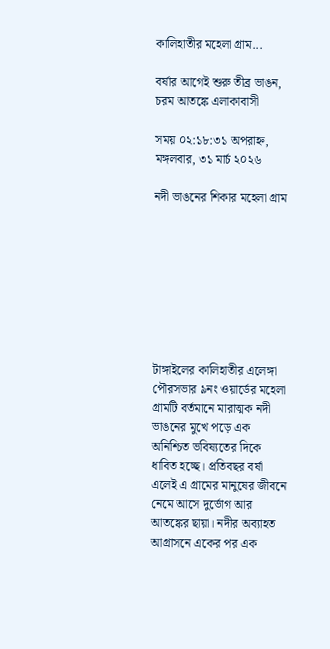কালিহাতীর মহেলা গ্রাম...

বর্ষার আগেই শুরু তীব্র ভাঙন, চরম আতঙ্কে এলাকাবাসী

সময় ০২:১৮:৩১ অপরাহ্ন, মঙ্গলবার, ৩১ মার্চ ২০২৬

নদী ভাঙনের শিকার মহেলা গ্রাম








টাঙ্গাইলের কালিহাতীর এলেঙ্গা পৌরসভার ৯নং ওয়ার্ডের মহেলা গ্রামটি বর্তমানে মারাত্মক নদী ভাঙনের মুখে পড়ে এক অনিশ্চিত ভবিষ্যতের দিকে ধাবিত হচ্ছে। প্রতিবছর বর্ষা এলেই এ গ্রামের মানুষের জীবনে নেমে আসে দুর্ভোগ আর আতঙ্কের ছায়া। নদীর অব্যাহত আগ্রাসনে একের পর এক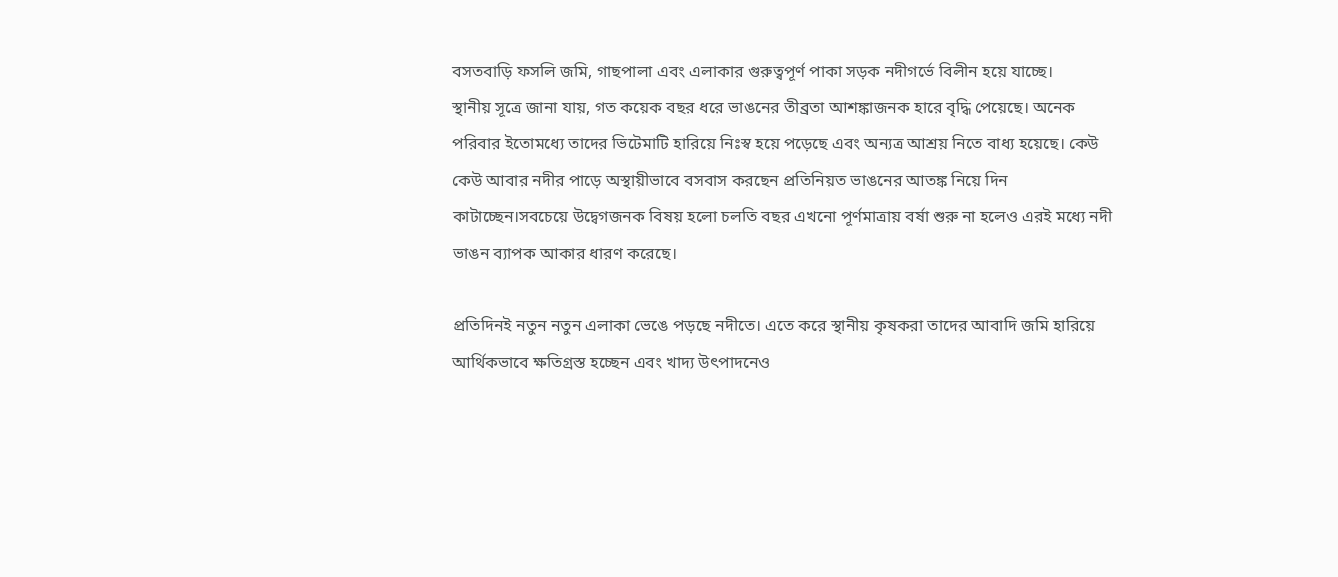বসতবাড়ি ফসলি জমি, গাছপালা এবং এলাকার গুরুত্বপূর্ণ পাকা সড়ক নদীগর্ভে বিলীন হয়ে যাচ্ছে।
স্থানীয় সূত্রে জানা যায়, গত কয়েক বছর ধরে ভাঙনের তীব্রতা আশঙ্কাজনক হারে বৃদ্ধি পেয়েছে। অনেক পরিবার ইতোমধ্যে তাদের ভিটেমাটি হারিয়ে নিঃস্ব হয়ে পড়েছে এবং অন্যত্র আশ্রয় নিতে বাধ্য হয়েছে। কেউ কেউ আবার নদীর পাড়ে অস্থায়ীভাবে বসবাস করছেন প্রতিনিয়ত ভাঙনের আতঙ্ক নিয়ে দিন কাটাচ্ছেন।সবচেয়ে উদ্বেগজনক বিষয় হলো চলতি বছর এখনো পূর্ণমাত্রায় বর্ষা শুরু না হলেও এরই মধ্যে নদী ভাঙন ব্যাপক আকার ধারণ করেছে।

প্রতিদিনই নতুন নতুন এলাকা ভেঙে পড়ছে নদীতে। এতে করে স্থানীয় কৃষকরা তাদের আবাদি জমি হারিয়ে আর্থিকভাবে ক্ষতিগ্রস্ত হচ্ছেন এবং খাদ্য উৎপাদনেও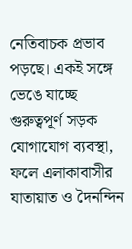নেতিবাচক প্রভাব পড়ছে। একই সঙ্গে ভেঙে যাচ্ছে গুরুত্বপূর্ণ সড়ক যোগাযোগ ব্যবস্থা, ফলে এলাকাবাসীর যাতায়াত ও দৈনন্দিন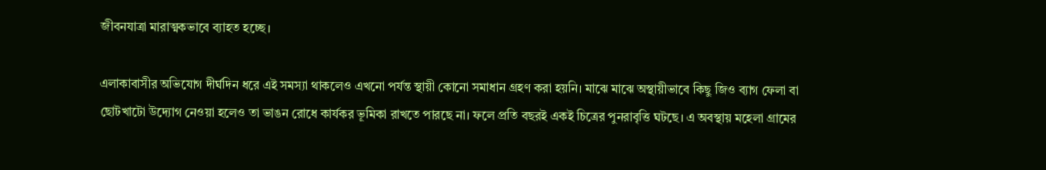জীবনযাত্রা মারাত্মকভাবে ব্যাহত হচ্ছে।

এলাকাবাসীর অভিযোগ দীর্ঘদিন ধরে এই সমস্যা থাকলেও এখনো পর্যন্ত স্থায়ী কোনো সমাধান গ্রহণ করা হয়নি। মাঝে মাঝে অস্থায়ীভাবে কিছু জিও ব্যাগ ফেলা বা ছোটখাটো উদ্যোগ নেওয়া হলেও তা ভাঙন রোধে কার্যকর ভূমিকা রাখতে পারছে না। ফলে প্রতি বছরই একই চিত্রের পুনরাবৃত্তি ঘটছে। এ অবস্থায় মহেলা গ্রামের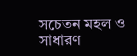সচেতন মহল ও সাধারণ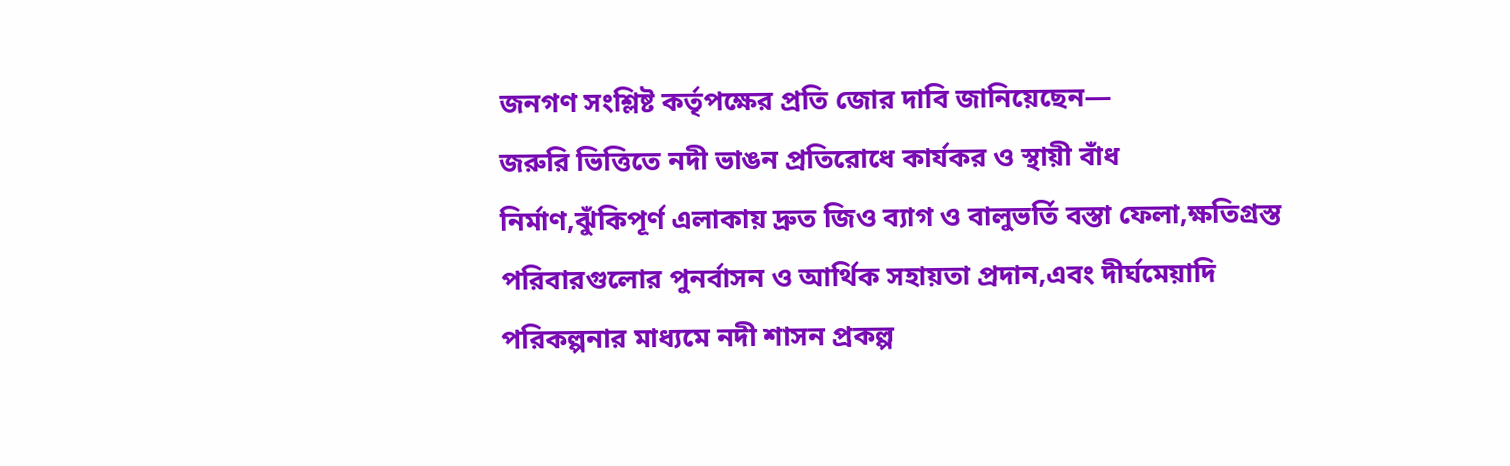জনগণ সংশ্লিষ্ট কর্তৃপক্ষের প্রতি জোর দাবি জানিয়েছেন—
জরুরি ভিত্তিতে নদী ভাঙন প্রতিরোধে কার্যকর ও স্থায়ী বাঁধ নির্মাণ,ঝুঁকিপূর্ণ এলাকায় দ্রুত জিও ব্যাগ ও বালুভর্তি বস্তা ফেলা,ক্ষতিগ্রস্ত পরিবারগুলোর পুনর্বাসন ও আর্থিক সহায়তা প্রদান,এবং দীর্ঘমেয়াদি পরিকল্পনার মাধ্যমে নদী শাসন প্রকল্প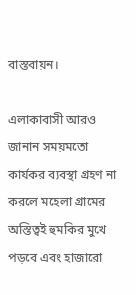বাস্তবায়ন।

এলাকাবাসী আরও জানান সময়মতো কার্যকর ব্যবস্থা গ্রহণ না করলে মহেলা গ্রামের অস্তিত্বই হুমকির মুখে পড়বে এবং হাজারো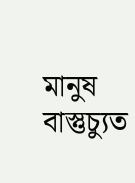মানুষ বাস্তুচ্যুত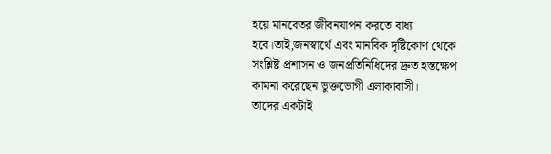হয়ে মানবেতর জীবনযাপন করতে বাধ্য হবে।তাই,জনস্বার্থে এবং মানবিক দৃষ্টিকোণ থেকে সংশ্লিষ্ট প্রশাসন ও জনপ্রতিনিধিদের দ্রুত হস্তক্ষেপ কামনা করেছেন ভুক্তভোগী এলাকাবাসী।
তাদের একটাই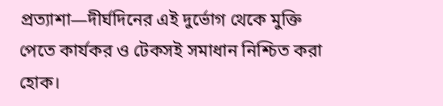প্রত্যাশা—দীর্ঘদিনের এই দুর্ভোগ থেকে মুক্তি পেতে কার্যকর ও টেকসই সমাধান নিশ্চিত করা হোক।